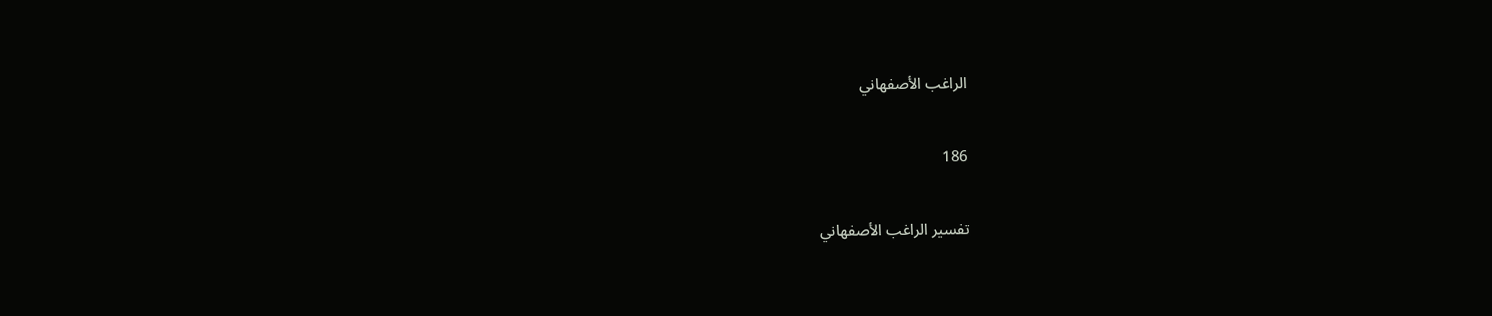الراغب الأصفهاني

186

تفسير الراغب الأصفهاني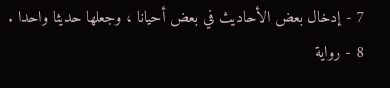7 - إدخال بعض الأحاديث في بعض أحيانا ، وجعلها حديثا واحدا . 8 - رواية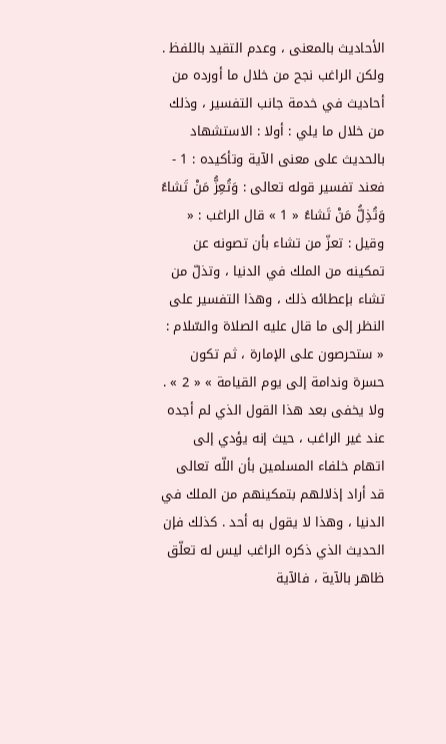الأحاديث بالمعنى ، وعدم التقيد باللفظ . ولكن الراغب نجح من خلال ما أورده من أحاديث في خدمة جانب التفسير ، وذلك من خلال ما يلي : أولا : الاستشهاد بالحديث على معنى الآية وتأكيده : 1 - فعند تفسير قوله تعالى : وَتُعِزُّ مَنْ تَشاءُ وَتُذِلُّ مَنْ تَشاءُ « 1 » قال الراغب : « وقيل : تعزّ من تشاء بأن تصونه عن تمكينه من الملك في الدنيا ، وتذلّ من تشاء بإعطائه ذلك ، وهذا التفسير على النظر إلى ما قال عليه الصلاة والسّلام : « ستحرصون على الإمارة ، ثم تكون حسرة وندامة إلى يوم القيامة » « 2 » . ولا يخفى بعد هذا القول الذي لم أجده عند غير الراغب ، حيث إنه يؤدي إلى اتهام خلفاء المسلمين بأن اللّه تعالى قد أراد إذلالهم بتمكينهم من الملك في الدنيا ، وهذا لا يقول به أحد . كذلك فإن الحديث الذي ذكره الراغب ليس له تعلّق ظاهر بالآية ، فالآية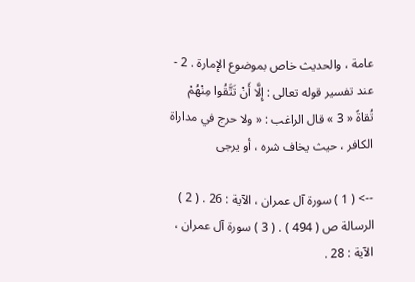عامة ، والحديث خاص بموضوع الإمارة . 2 - عند تفسير قوله تعالى : إِلَّا أَنْ تَتَّقُوا مِنْهُمْ تُقاةً « 3 » قال الراغب : « ولا حرج في مداراة الكافر ، حيث يخاف شره ، أو يرجى

--> ( 1 ) سورة آل عمران ، الآية : 26 . ( 2 ) الرسالة ص ( 494 ) . ( 3 ) سورة آل عمران ، الآية : 28 .